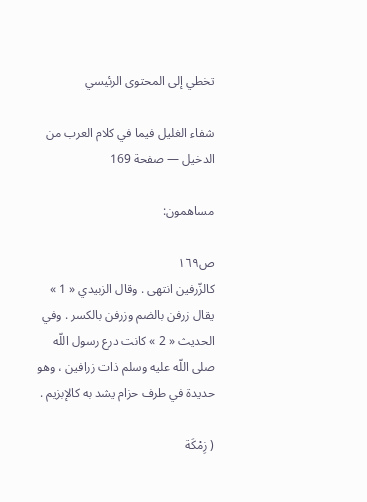تخطي إلى المحتوى الرئيسي

شفاء الغليل فيما في كلام العرب من الدخيل — صفحة 169

مساهمون:

ص١٦٩
كالزّرفين انتهى . وقال الزبيدي « 1 » يقال زرفن بالضم وزرفن بالكسر . وفي الحديث « 2 » كانت درع رسول اللّه صلى اللّه عليه وسلم ذات زرافين ، وهو حديدة في طرف حزام يشد به كالإبزيم .

( زِمْكَة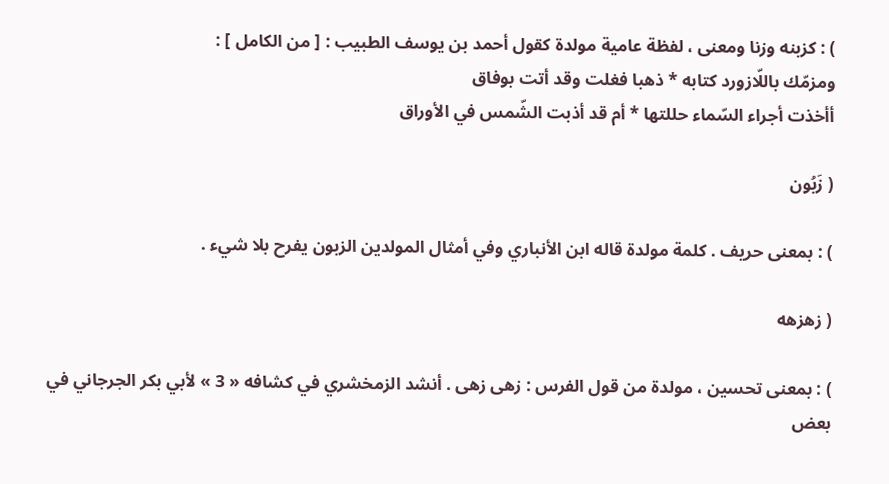) : كزبنه وزنا ومعنى ، لفظة عامية مولدة كقول أحمد بن يوسف الطبيب : [ من الكامل ] :
ومزمّك باللّازورد كتابه * ذهبا فغلت وقد أتت بوفاق
أأخذت أجراء السّماء حللتها * أم قد أذبت الشّمس في الأوراق

( زَبُون

) : بمعنى حريف . كلمة مولدة قاله ابن الأنباري وفي أمثال المولدين الزبون يفرح بلا شيء .

( زهزهه

) : بمعنى تحسين ، مولدة من قول الفرس : زهى زهى . أنشد الزمخشري في كشافه « 3 » لأبي بكر الجرجاني في بعض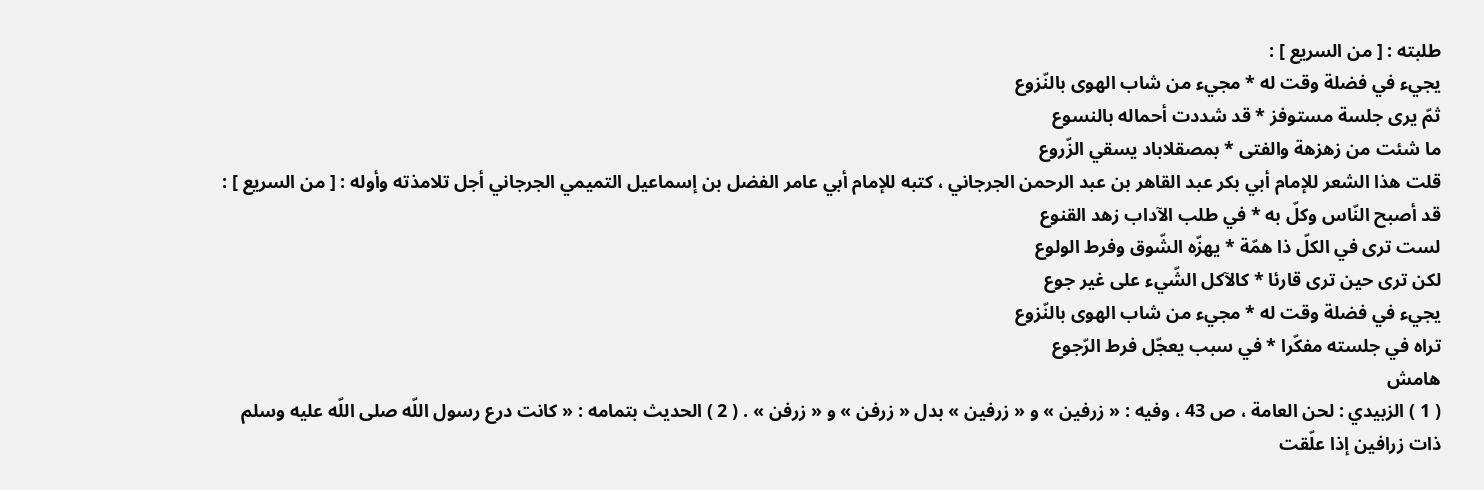طلبته : [ من السريع ] :
يجيء في فضلة وقت له * مجيء من شاب الهوى بالنّزوع
ثمّ يرى جلسة مستوفز * قد شددت أحماله بالنسوع
ما شئت من زهزهة والفتى * بمصقلاباد يسقي الزّروع
قلت هذا الشعر للإمام أبي بكر عبد القاهر بن عبد الرحمن الجرجاني ، كتبه للإمام أبي عامر الفضل بن إسماعيل التميمي الجرجاني أجل تلامذته وأوله : [ من السريع ] :
قد أصبح النّاس وكلّ به * في طلب الآداب زهد القنوع
لست ترى في الكلّ ذا همّة * يهزّه الشّوق وفرط الولوع
لكن ترى حين ترى قارئا * كالآكل الشّيء على غير جوع
يجيء في فضلة وقت له * مجيء من شاب الهوى بالنّزوع
تراه في جلسته مفكّرا * في سبب يعجّل فرط الرّجوع
هامش
( 1 ) الزبيدي : لحن العامة ، ص 43 ، وفيه : « زرفين » و « زرفين » بدل « زرفن » و « زرفن » . ( 2 ) الحديث بتمامه : « كانت درع رسول اللّه صلى اللّه عليه وسلم ذات زرافين إذا علّقت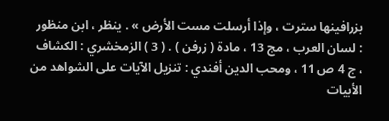بزرافينها سترت ، وإذا أرسلت مست الأرض » . ينظر ، ابن منظور : لسان العرب ، مج 13 ، مادة ( زرفن ) . ( 3 ) الزمخشري : الكشاف ، ج 4 ص 11 ، ومحب الدين أفندي : تنزيل الآيات على الشواهد من الأبيات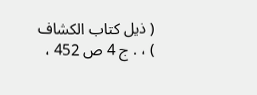( ذيل كتاب الكشاف ) ، . ج 4 ص 452 ،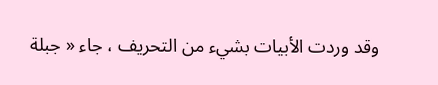وقد وردت الأبيات بشيء من التحريف ، جاء « جبلة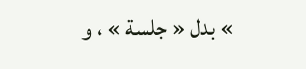» بدل « جلسة » ، و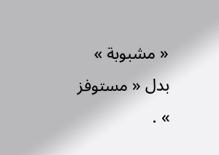« مشبوبة » بدل « مستوفز » .